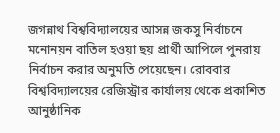জগন্নাথ বিশ্ববিদ্যালয়ের আসন্ন জকসু নির্বাচনে মনোনয়ন বাতিল হওয়া ছয় প্রার্থী আপিলে পুনরায় নির্বাচন করার অনুমতি পেয়েছেন। রোববার বিশ্ববিদ্যালয়ের রেজিস্ট্রার কার্যালয় থেকে প্রকাশিত আনুষ্ঠানিক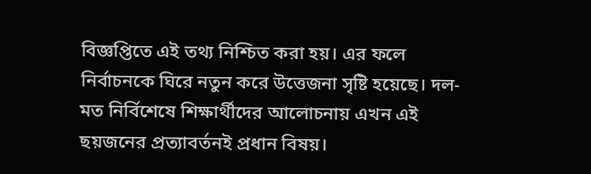বিজ্ঞপ্তিতে এই তথ্য নিশ্চিত করা হয়। এর ফলে নির্বাচনকে ঘিরে নতুন করে উত্তেজনা সৃষ্টি হয়েছে। দল-মত নির্বিশেষে শিক্ষার্থীদের আলোচনায় এখন এই ছয়জনের প্রত্যাবর্তনই প্রধান বিষয়।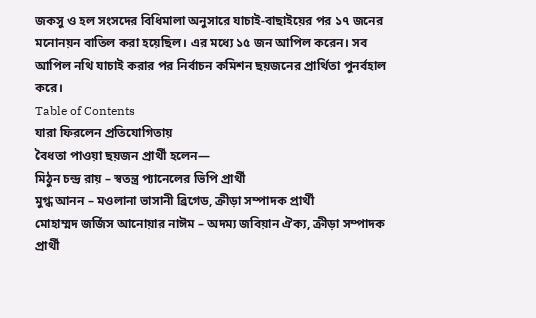জকসু ও হল সংসদের বিধিমালা অনুসারে যাচাই-বাছাইয়ের পর ১৭ জনের মনোনয়ন বাতিল করা হয়েছিল। এর মধ্যে ১৫ জন আপিল করেন। সব আপিল নথি যাচাই করার পর নির্বাচন কমিশন ছয়জনের প্রার্থিতা পুনর্বহাল করে।
Table of Contents
যারা ফিরলেন প্রতিযোগিতায়
বৈধতা পাওয়া ছয়জন প্রার্থী হলেন—
মিঠুন চন্দ্র রায় – স্বতন্ত্র প্যানেলের ভিপি প্রার্থী
মুগ্ধ আনন – মওলানা ভাসানী ব্রিগেড, ক্রীড়া সম্পাদক প্রার্থী
মোহাম্মদ জর্জিস আনোয়ার নাঈম – অদম্য জবিয়ান ঐক্য, ক্রীড়া সম্পাদক প্রার্থী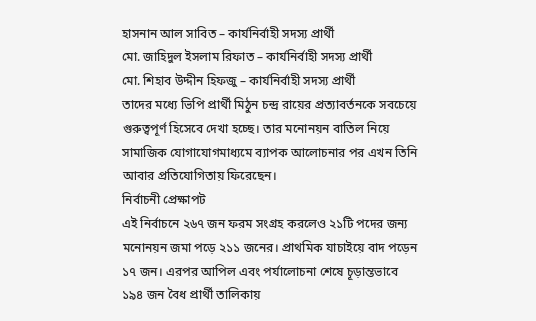হাসনান আল সাবিত – কার্যনির্বাহী সদস্য প্রার্থী
মো. জাহিদুল ইসলাম রিফাত – কার্যনির্বাহী সদস্য প্রার্থী
মো. শিহাব উদ্দীন হিফজু – কার্যনির্বাহী সদস্য প্রার্থী
তাদের মধ্যে ভিপি প্রার্থী মিঠুন চন্দ্র রায়ের প্রত্যাবর্তনকে সবচেয়ে গুরুত্বপূর্ণ হিসেবে দেখা হচ্ছে। তার মনোনয়ন বাতিল নিয়ে সামাজিক যোগাযোগমাধ্যমে ব্যাপক আলোচনার পর এখন তিনি আবার প্রতিযোগিতায় ফিরেছেন।
নির্বাচনী প্রেক্ষাপট
এই নির্বাচনে ২৬৭ জন ফরম সংগ্রহ করলেও ২১টি পদের জন্য মনোনয়ন জমা পড়ে ২১১ জনের। প্রাথমিক যাচাইয়ে বাদ পড়েন ১৭ জন। এরপর আপিল এবং পর্যালোচনা শেষে চূড়ান্তভাবে ১৯৪ জন বৈধ প্রার্থী তালিকায়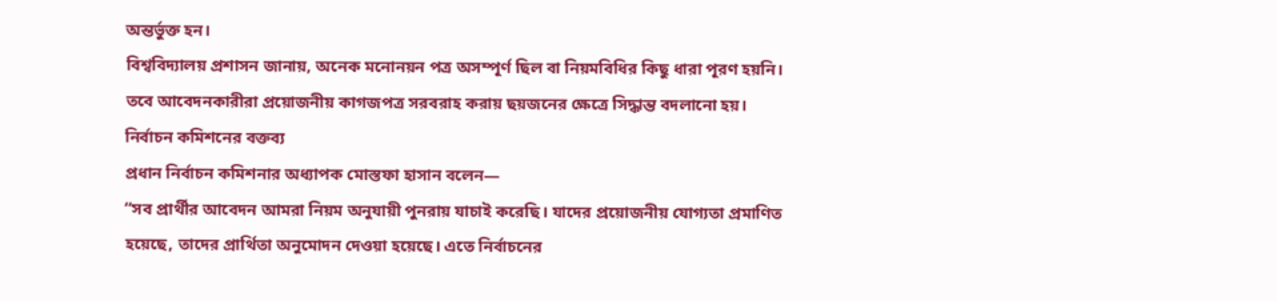অন্তর্ভুক্ত হন।
বিশ্ববিদ্যালয় প্রশাসন জানায়, অনেক মনোনয়ন পত্র অসম্পূর্ণ ছিল বা নিয়মবিধির কিছু ধারা পূরণ হয়নি। তবে আবেদনকারীরা প্রয়োজনীয় কাগজপত্র সরবরাহ করায় ছয়জনের ক্ষেত্রে সিদ্ধান্ত বদলানো হয়।
নির্বাচন কমিশনের বক্তব্য
প্রধান নির্বাচন কমিশনার অধ্যাপক মোস্তফা হাসান বলেন—
“সব প্রার্থীর আবেদন আমরা নিয়ম অনুযায়ী পুনরায় যাচাই করেছি। যাদের প্রয়োজনীয় যোগ্যতা প্রমাণিত হয়েছে, তাদের প্রার্থিতা অনুমোদন দেওয়া হয়েছে। এতে নির্বাচনের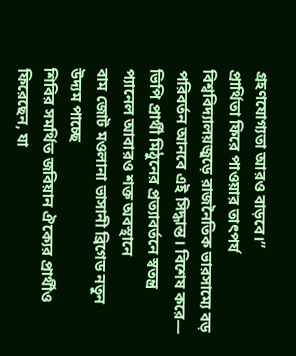গ্রহণযোগ্যতা আরও বাড়বে।”
প্রার্থিতা ফিরে পাওয়ার তাৎপর্য
বিশ্ববিদ্যালয়জুড়ে রাজনৈতিক ভারসাম্যে বড় পরিবর্তন আনবে এই সিদ্ধান্ত। বিশেষ করে—
ভিপি প্রার্থী মিঠুনের প্রত্যাবর্তনে স্বতন্ত্র প্যানেল আবারও শক্ত অবস্থানে
বাম জোট মওলানা ভাসানী ব্রিগেড নতুন উদ্যম পাচ্ছে
শিবির সমর্থিত জবিয়ান ঐক্যের প্রার্থীও ফিরেছেন, যা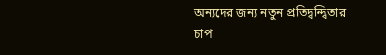অন্যদের জন্য নতুন প্রতিদ্বন্দ্বিতার চাপ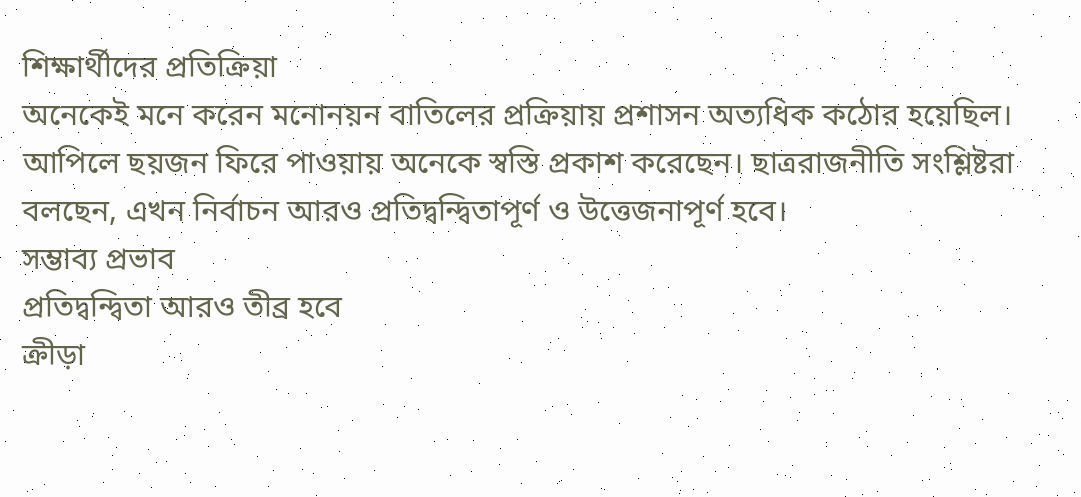শিক্ষার্থীদের প্রতিক্রিয়া
অনেকেই মনে করেন মনোনয়ন বাতিলের প্রক্রিয়ায় প্রশাসন অত্যধিক কঠোর হয়েছিল। আপিলে ছয়জন ফিরে পাওয়ায় অনেকে স্বস্তি প্রকাশ করেছেন। ছাত্ররাজনীতি সংশ্লিষ্টরা বলছেন, এখন নির্বাচন আরও প্রতিদ্বন্দ্বিতাপূর্ণ ও উত্তেজনাপূর্ণ হবে।
সম্ভাব্য প্রভাব
প্রতিদ্বন্দ্বিতা আরও তীব্র হবে
ক্রীড়া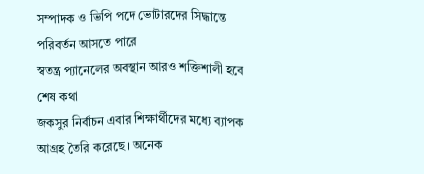সম্পাদক ও ভিপি পদে ভোটারদের সিদ্ধান্তে পরিবর্তন আসতে পারে
স্বতন্ত্র প্যানেলের অবস্থান আরও শক্তিশালী হবে
শেষ কথা
জকসুর নির্বাচন এবার শিক্ষার্থীদের মধ্যে ব্যাপক আগ্রহ তৈরি করেছে। অনেক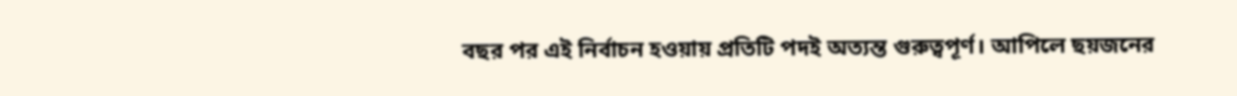বছর পর এই নির্বাচন হওয়ায় প্রতিটি পদই অত্যন্ত গুরুত্বপূর্ণ। আপিলে ছয়জনের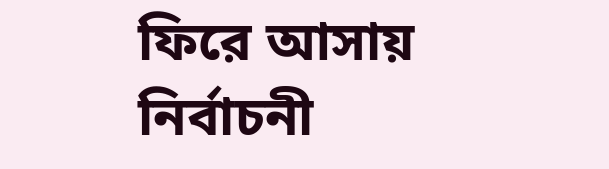ফিরে আসায় নির্বাচনী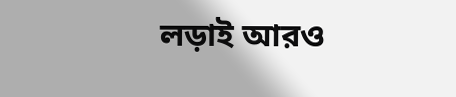লড়াই আরও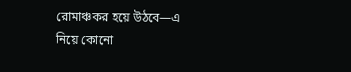রোমাঞ্চকর হয়ে উঠবে—এ নিয়ে কোনো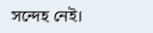সন্দেহ নেই।